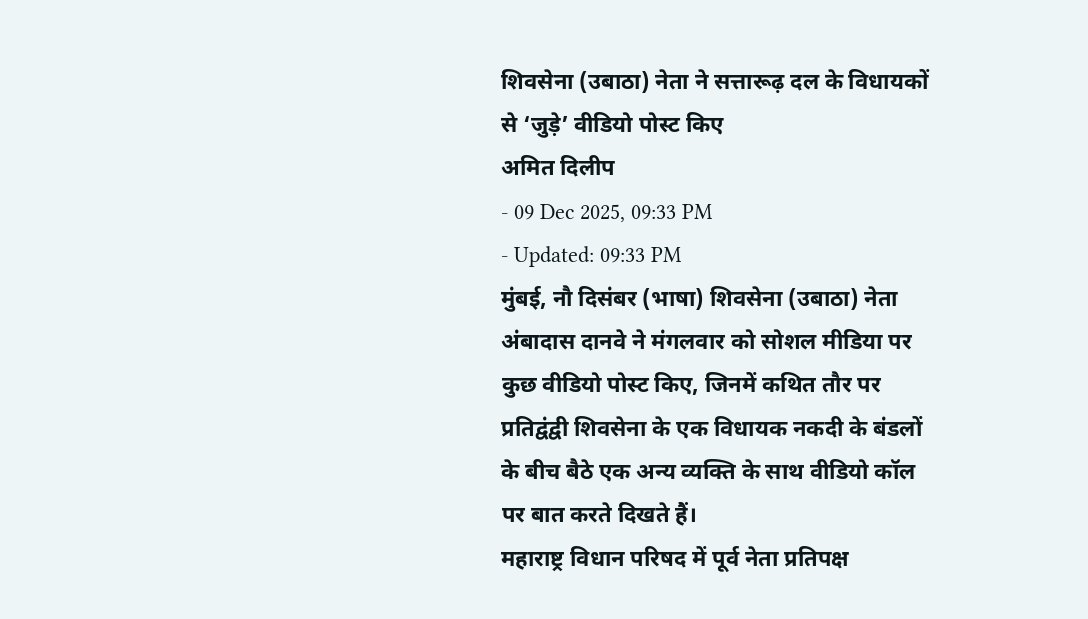शिवसेना (उबाठा) नेता ने सत्तारूढ़ दल के विधायकों से ‘जुड़े’ वीडियो पोस्ट किए
अमित दिलीप
- 09 Dec 2025, 09:33 PM
- Updated: 09:33 PM
मुंबई, नौ दिसंबर (भाषा) शिवसेना (उबाठा) नेता अंबादास दानवे ने मंगलवार को सोशल मीडिया पर कुछ वीडियो पोस्ट किए, जिनमें कथित तौर पर प्रतिद्वंद्वी शिवसेना के एक विधायक नकदी के बंडलों के बीच बैठे एक अन्य व्यक्ति के साथ वीडियो कॉल पर बात करते दिखते हैं।
महाराष्ट्र विधान परिषद में पूर्व नेता प्रतिपक्ष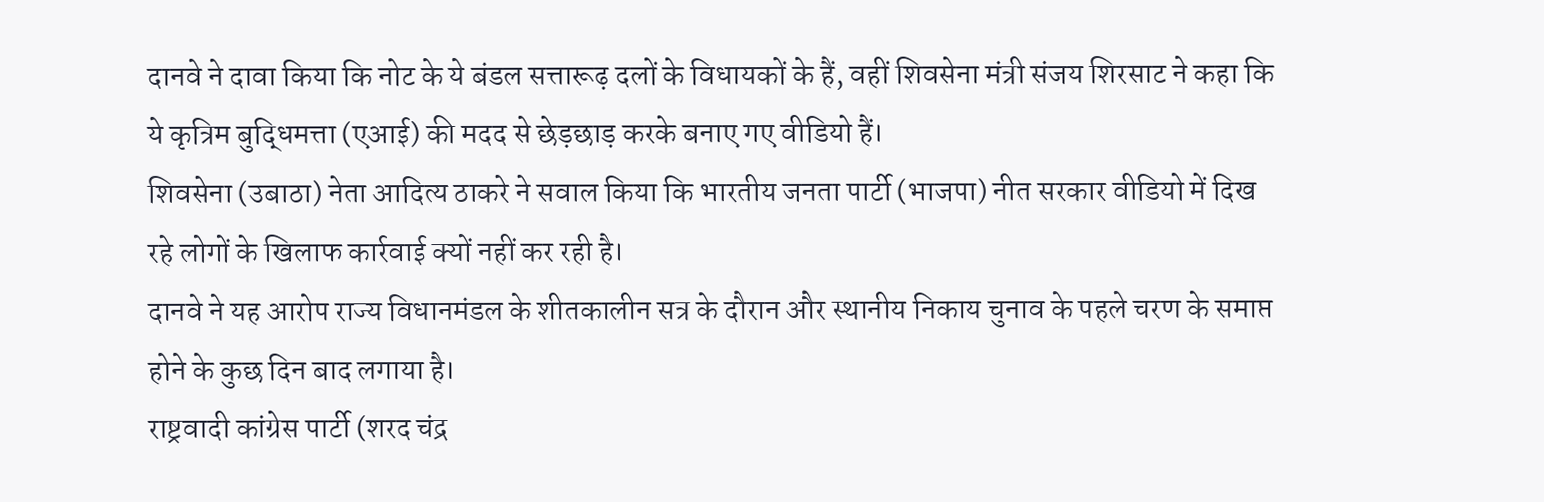दानवे ने दावा किया कि नोट के ये बंडल सत्तारूढ़ दलों के विधायकों के हैं, वहीं शिवसेना मंत्री संजय शिरसाट ने कहा कि ये कृत्रिम बुद्धिमत्ता (एआई) की मदद से छेड़छाड़ करके बनाए गए वीडियो हैं।
शिवसेना (उबाठा) नेता आदित्य ठाकरे ने सवाल किया कि भारतीय जनता पार्टी (भाजपा) नीत सरकार वीडियो में दिख रहे लोगों के खिलाफ कार्रवाई क्यों नहीं कर रही है।
दानवे ने यह आरोप राज्य विधानमंडल के शीतकालीन सत्र के दौरान और स्थानीय निकाय चुनाव के पहले चरण के समाप्त होने के कुछ दिन बाद लगाया है।
राष्ट्रवादी कांग्रेस पार्टी (शरद चंद्र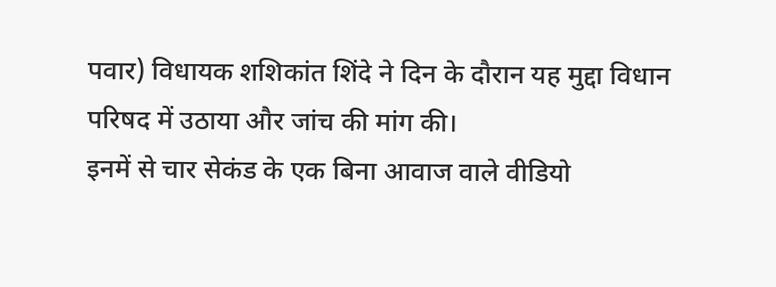पवार) विधायक शशिकांत शिंदे ने दिन के दौरान यह मुद्दा विधान परिषद में उठाया और जांच की मांग की।
इनमें से चार सेकंड के एक बिना आवाज वाले वीडियो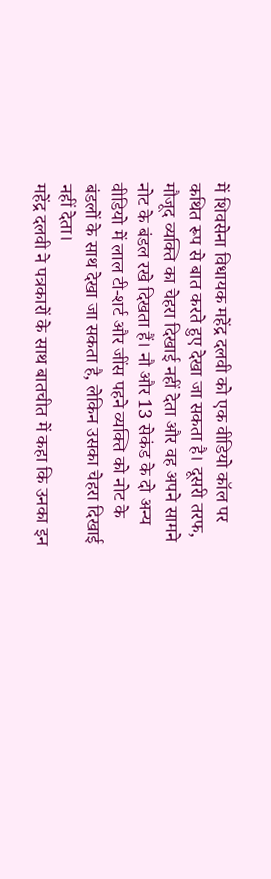में शिवसेना विधायक महेंद्र दलवी को एक वीडियो कॉल पर कथित रूप से बात करते हुए देखा जा सकता है। दूसरी तरफ, मौजूद व्यक्ति का चेहरा दिखाई नहीं देता और वह अपने सामने नोट के बंडल रखे दिखता हैं। नौ और 13 सेकंड के दो अन्य वीडियो में लाल टी-शर्ट और जींस पहने व्यक्ति को नोट के बंडलों के साथ देखा जा सकता है, लेकिन उसका चेहरा दिखाई नहीं देता।
महेंद्र दलवी ने पत्रकारों के साथ बातचीत में कहा कि उनका इन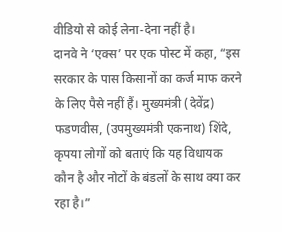वीडियो से कोई लेना-देना नहीं है।
दानवे ने ‘एक्स’ पर एक पोस्ट में कहा, “इस सरकार के पास किसानों का कर्ज माफ करने के लिए पैसे नहीं हैं। मुख्यमंत्री (देवेंद्र) फडणवीस, (उपमुख्यमंत्री एकनाथ) शिंदे, कृपया लोगों को बताएं कि यह विधायक कौन है और नोटों के बंडलों के साथ क्या कर रहा है।”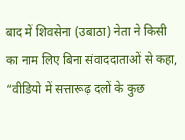बाद में शिवसेना (उबाठा) नेता ने किसी का नाम लिए बिना संवाददाताओं से कहा, “वीडियो में सत्तारूढ़ दलों के कुछ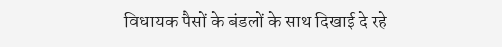विधायक पैसों के बंडलों के साथ दिखाई दे रहे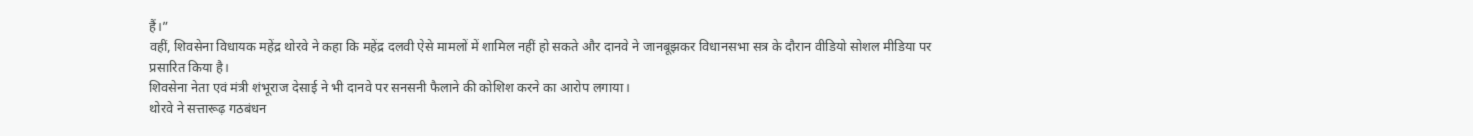हैं।”
वहीं, शिवसेना विधायक महेंद्र थोरवे ने कहा कि महेंद्र दलवी ऐसे मामलों में शामिल नहीं हो सकते और दानवे ने जानबूझकर विधानसभा सत्र के दौरान वीडियो सोशल मीडिया पर प्रसारित किया है।
शिवसेना नेता एवं मंत्री शंभूराज देसाई ने भी दानवे पर सनसनी फैलाने की कोशिश करने का आरोप लगाया।
थोरवे ने सत्तारूढ़ गठबंधन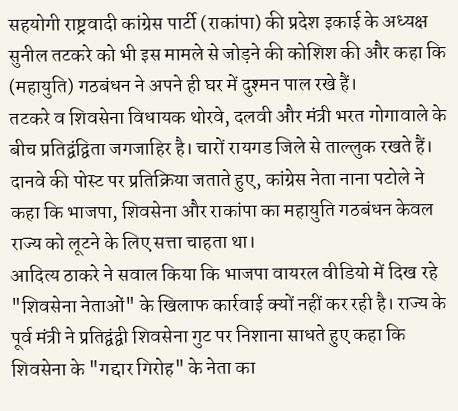सहयोगी राष्ट्रवादी कांग्रेस पार्टी (राकांपा) की प्रदेश इकाई के अध्यक्ष सुनील तटकरे को भी इस मामले से जोड़ने की कोशिश की और कहा कि (महायुति) गठबंधन ने अपने ही घर में दुश्मन पाल रखे हैं।
तटकरे व शिवसेना विधायक थोरवे, दलवी और मंत्री भरत गोगावाले के बीच प्रतिद्वंद्विता जगजाहिर है। चारों रायगड जिले से ताल्लुक रखते हैं।
दानवे की पोस्ट पर प्रतिक्रिया जताते हुए, कांग्रेस नेता नाना पटोले ने कहा कि भाजपा, शिवसेना और राकांपा का महायुति गठबंधन केवल राज्य को लूटने के लिए सत्ता चाहता था।
आदित्य ठाकरे ने सवाल किया कि भाजपा वायरल वीडियो में दिख रहे "शिवसेना नेताओं" के खिलाफ कार्रवाई क्यों नहीं कर रही है। राज्य के पूर्व मंत्री ने प्रतिद्वंद्वी शिवसेना गुट पर निशाना साधते हुए कहा कि शिवसेना के "गद्दार गिरोह" के नेता का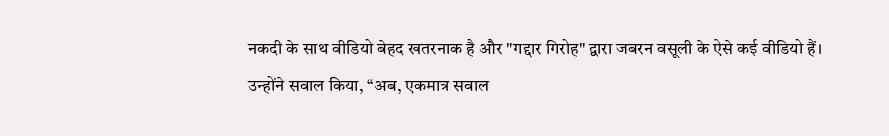नकदी के साथ वीडियो बेहद खतरनाक है और "गद्दार गिरोह" द्वारा जबरन वसूली के ऐसे कई वीडियो हैं।
उन्होंने सवाल किया, ‘‘अब, एकमात्र सवाल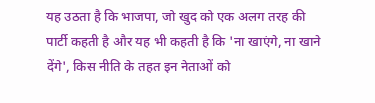यह उठता है कि भाजपा, जो खुद को एक अलग तरह की पार्टी कहती है और यह भी कहती है कि 'ना खाएंगे, ना खाने देंगे', किस नीति के तहत इन नेताओं को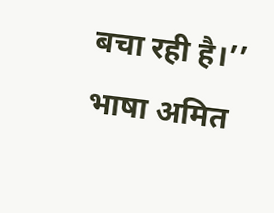बचा रही है।’’
भाषा अमित